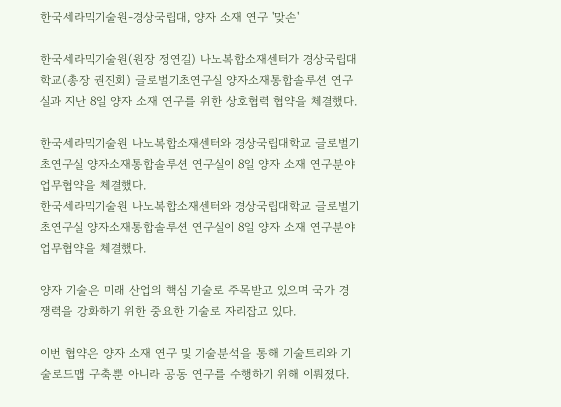한국세라믹기술원-경상국립대, 양자 소재 연구 '맞손'

한국세라믹기술원(원장 정연길) 나노복합소재센터가 경상국립대학교(총장 권진회) 글로벌기초연구실 양자소재통합솔루션 연구실과 지난 8일 양자 소재 연구를 위한 상호협력 협약을 체결했다.

한국세라믹기술원 나노복합소재센터와 경상국립대학교 글로벌기초연구실 양자소재통합솔루션 연구실이 8일 양자 소재 연구분야 업무협약을 체결했다.
한국세라믹기술원 나노복합소재센터와 경상국립대학교 글로벌기초연구실 양자소재통합솔루션 연구실이 8일 양자 소재 연구분야 업무협약을 체결했다.

양자 기술은 미래 산업의 핵심 기술로 주목받고 있으며 국가 경쟁력을 강화하기 위한 중요한 기술로 자리잡고 있다.

이번 협약은 양자 소재 연구 및 기술분석을 통해 기술트리와 기술로드맵 구축뿐 아니라 공동 연구를 수행하기 위해 이뤄졌다.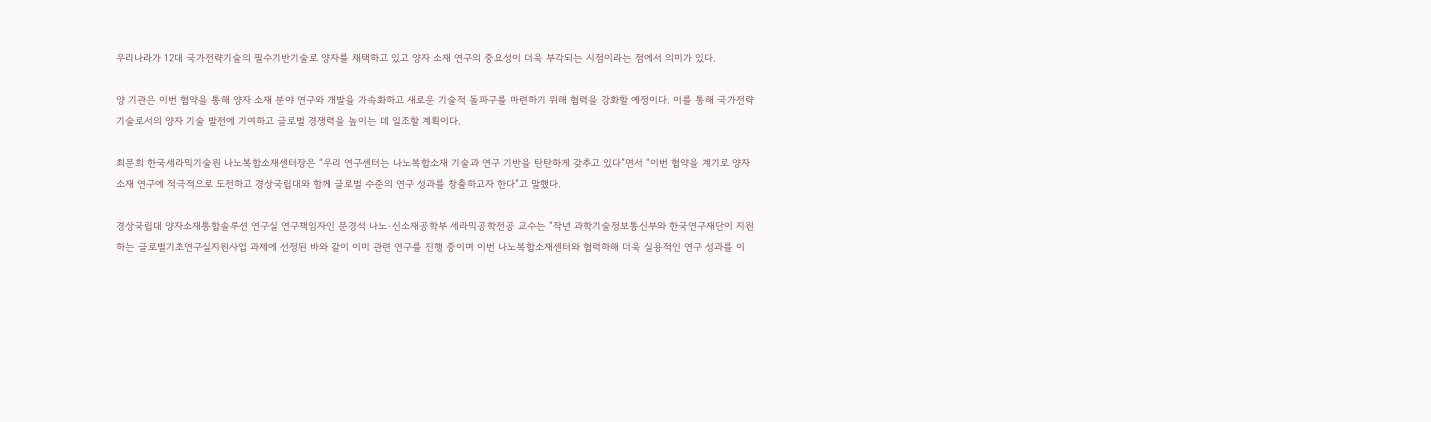우리나라가 12대 국가전략기술의 필수기반기술로 양자를 채택하고 있고 양자 소재 연구의 중요성이 더욱 부각되는 시점이라는 점에서 의미가 있다.

양 기관은 이번 협약을 통해 양자 소재 분야 연구와 개발을 가속화하고 새로운 기술적 돌파구를 마련하기 위해 협력을 강화할 예정이다. 이를 통해 국가전략기술로서의 양자 기술 발전에 기여하고 글로벌 경쟁력을 높이는 데 일조할 계획이다.

최문희 한국세라믹기술원 나노복합소재센터장은 “우리 연구센터는 나노복합소재 기술과 연구 기반을 탄탄하게 갖추고 있다”면서 “이번 협약을 계기로 양자 소재 연구에 적극적으로 도전하고 경상국립대와 함께 글로벌 수준의 연구 성과를 창출하고자 한다”고 말했다.

경상국립대 양자소재통합솔루션 연구실 연구책임자인 문경석 나노·신소재공학부 세라믹공학전공 교수는 “작년 과학기술정보통신부와 한국연구재단이 지원하는 글로벌기초연구실지원사업 과제에 선정된 바와 같이 이미 관련 연구를 진행 중이며 이번 나노복합소재센터와 협력하해 더욱 실용적인 연구 성과를 이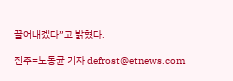끌어내겠다”고 밝혔다.

진주=노동균 기자 defrost@etnews.com